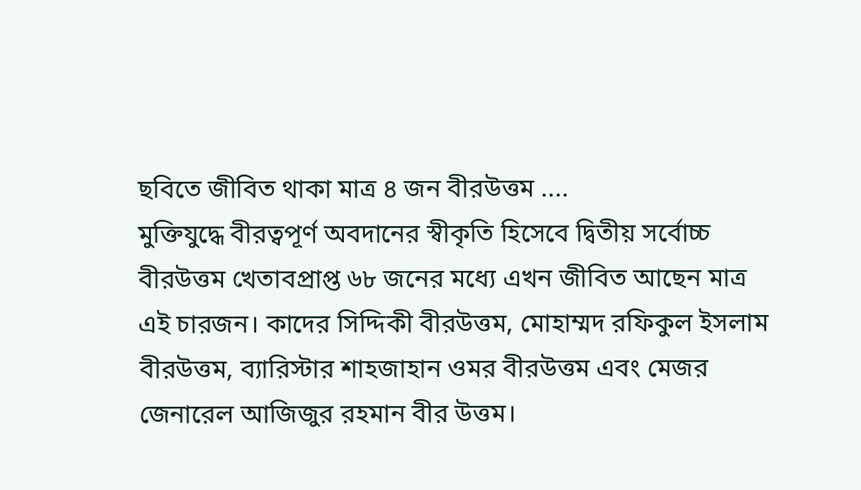ছবিতে জীবিত থাকা মাত্র ৪ জন বীরউত্তম ....
মুক্তিযুদ্ধে বীরত্বপূর্ণ অবদানের স্বীকৃতি হিসেবে দ্বিতীয় সর্বোচ্চ বীরউত্তম খেতাবপ্রাপ্ত ৬৮ জনের মধ্যে এখন জীবিত আছেন মাত্র এই চারজন। কাদের সিদ্দিকী বীরউত্তম, মোহাম্মদ রফিকুল ইসলাম বীরউত্তম, ব্যারিস্টার শাহজাহান ওমর বীরউত্তম এবং মেজর জেনারেল আজিজুর রহমান বীর উত্তম।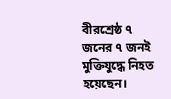বীরশ্রেষ্ঠ ৭ জনের ৭ জনই মুক্তিযুদ্ধে নিহত হয়েছেন।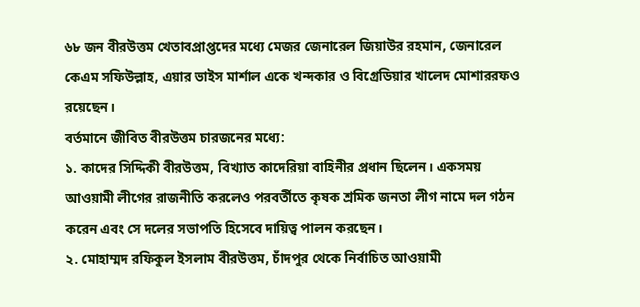৬৮ জন বীরউত্তম খেতাবপ্রাপ্তদের মধ্যে মেজর জেনারেল জিয়াউর রহমান, জেনারেল কেএম সফিউল্লাহ, এয়ার ভাইস মার্শাল একে খন্দকার ও বিগ্রেডিয়ার খালেদ মোশাররফও রয়েছেন।
বর্তমানে জীবিত বীরউত্তম চারজনের মধ্যে:
১. কাদের সিদ্দিকী বীরউত্তম, বিখ্যাত কাদেরিয়া বাহিনীর প্রধান ছিলেন। একসময় আওয়ামী লীগের রাজনীতি করলেও পরবর্তীতে কৃষক শ্রমিক জনতা লীগ নামে দল গঠন করেন এবং সে দলের সভাপতি হিসেবে দায়িত্ব পালন করছেন।
২. মোহাম্মদ রফিকুল ইসলাম বীরউত্তম, চাঁদপুর থেকে নির্বাচিত আওয়ামী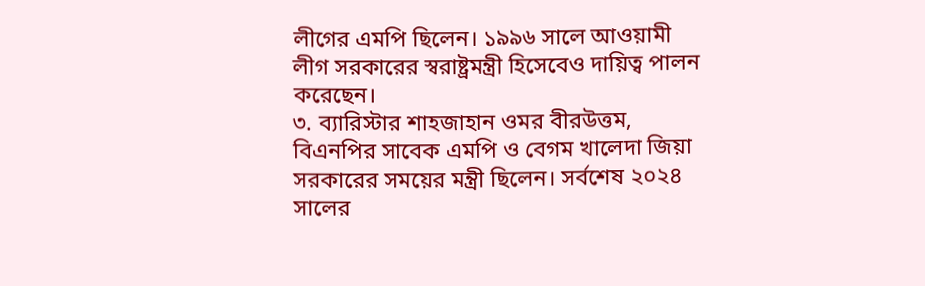লীগের এমপি ছিলেন। ১৯৯৬ সালে আওয়ামী লীগ সরকারের স্বরাষ্ট্রমন্ত্রী হিসেবেও দায়িত্ব পালন করেছেন।
৩. ব্যারিস্টার শাহজাহান ওমর বীরউত্তম, বিএনপির সাবেক এমপি ও বেগম খালেদা জিয়া সরকারের সময়ের মন্ত্রী ছিলেন। সর্বশেষ ২০২৪ সালের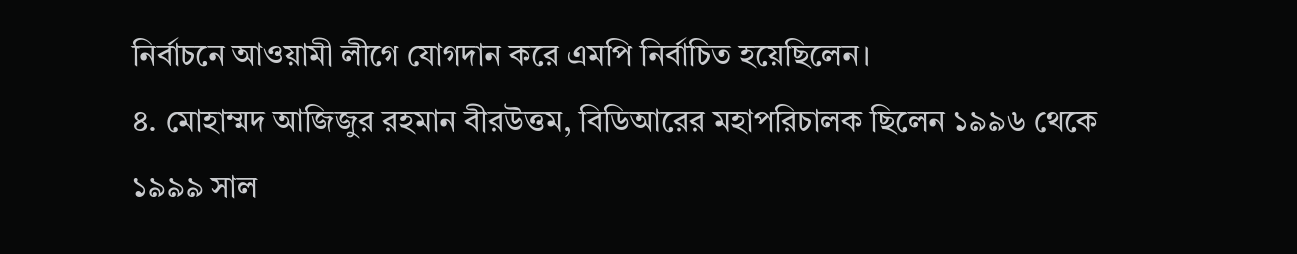নির্বাচনে আওয়ামী লীগে যোগদান করে এমপি নির্বাচিত হয়েছিলেন।
৪. মোহাম্মদ আজিজুর রহমান বীরউত্তম, বিডিআরের মহাপরিচালক ছিলেন ১৯৯৬ থেকে ১৯৯৯ সাল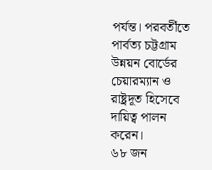পর্যন্ত। পরবর্তীতে পার্বত্য চট্টগ্রাম উন্নয়ন বোর্ডের চেয়ারম্যান ও রাষ্ট্রদূত হিসেবে দায়িত্ব পালন করেন।
৬৮ জন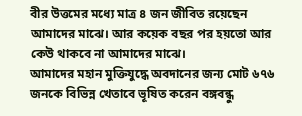বীর উত্তমের মধ্যে মাত্র ৪ জন জীবিত রয়েছেন আমাদের মাঝে। আর কয়েক বছর পর হয়তো আর কেউ থাকবে না আমাদের মাঝে।
আমাদের মহান মুক্তিযুদ্ধে অবদানের জন্য মোট ৬৭৬ জনকে বিভিন্ন খেতাবে ভূষিত করেন বঙ্গবন্ধু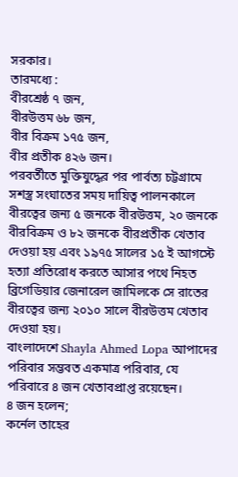সরকার।
তারমধ্যে :
বীরশ্রেষ্ঠ ৭ জন,
বীরউত্তম ৬৮ জন,
বীর বিক্রম ১৭৫ জন,
বীর প্রতীক ৪২৬ জন।
পরবর্তীতে মুক্তিযুদ্ধের পর পার্বত্য চট্টগ্রামে সশস্ত্র সংঘাতের সময় দায়িত্ব পালনকালে বীরত্বের জন্য ৫ জনকে বীরউত্তম, ২০ জনকে বীরবিক্রম ও ৮২ জনকে বীরপ্রতীক খেতাব দেওয়া হয় এবং ১৯৭৫ সালের ১৫ ই আগস্টে হত্যা প্রতিরোধ করতে আসার পথে নিহত ব্রিগেডিয়ার জেনারেল জামিলকে সে রাতের বীরত্বের জন্য ২০১০ সালে বীরউত্তম খেতাব দেওয়া হয়।
বাংলাদেশে Shayla Ahmed Lopa আপাদের পরিবার সম্ভবত একমাত্র পরিবার, যে পরিবারে ৪ জন খেতাবপ্রাপ্ত রয়েছেন।
৪ জন হলেন;
কর্নেল তাহের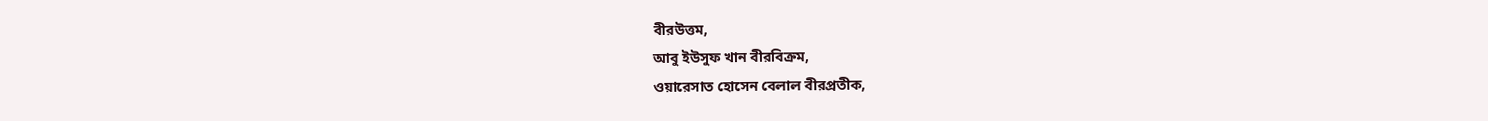বীরউত্তম,
আবু ইউসুফ খান বীরবিক্রম,
ওয়ারেসাত হোসেন বেলাল বীরপ্রতীক,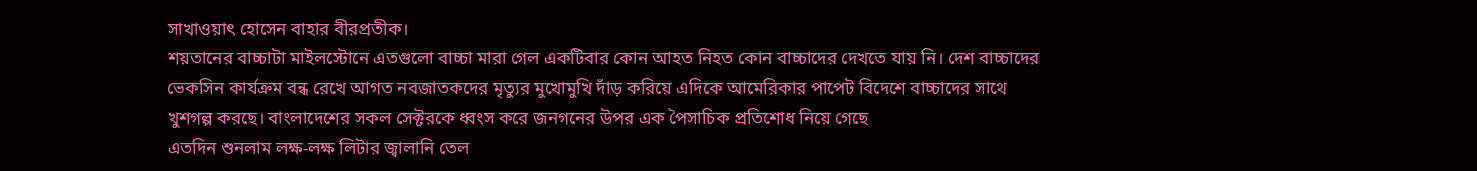সাখাওয়াৎ হোসেন বাহার বীরপ্রতীক।
শয়তানের বাচ্চাটা মাইলস্টোনে এতগুলো বাচ্চা মারা গেল একটিবার কোন আহত নিহত কোন বাচ্চাদের দেখতে যায় নি। দেশ বাচ্চাদের ভেকসিন কার্যক্রম বন্ধ রেখে আগত নবজাতকদের মৃত্যুর মুখোমুখি দাঁড় করিয়ে এদিকে আমেরিকার পাপেট বিদেশে বাচ্চাদের সাথে খুশগল্প করছে। বাংলাদেশের সকল সেক্টরকে ধ্বংস করে জনগনের উপর এক পৈসাচিক প্রতিশোধ নিয়ে গেছে
এতদিন শুনলাম লক্ষ-লক্ষ লিটার জ্বালানি তেল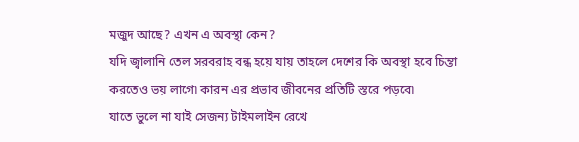মজুদ আছে? এখন এ অবস্থা কেন?
যদি জ্বালানি তেল সরবরাহ বন্ধ হয়ে যায় তাহলে দেশের কি অবস্থা হবে চিন্তা করতেও ভয় লাগে৷ কারন এর প্রভাব জীবনের প্রতিটি স্তরে পড়বে৷
যাতে ভুলে না যাই সেজন্য টাইমলাইন রেখে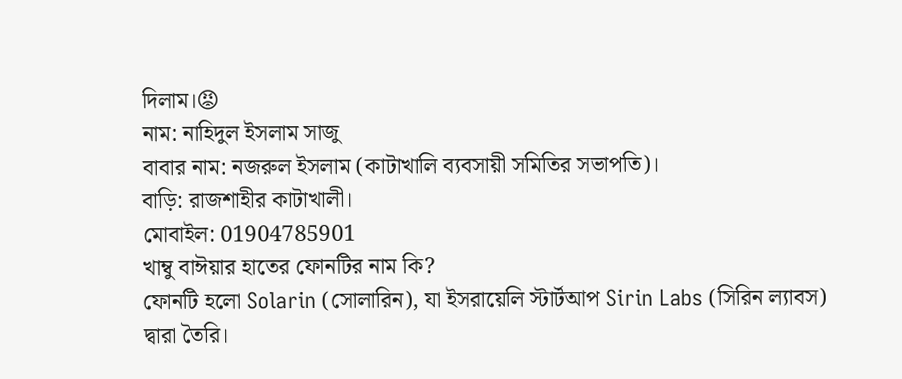দিলাম।😡
নাম: নাহিদুল ইসলাম সাজু
বাবার নাম: নজরুল ইসলাম (কাটাখালি ব্যবসায়ী সমিতির সভাপতি)।
বাড়ি: রাজশাহীর কাটাখালী।
মোবাইল: 01904785901
খাম্বু বাঈয়ার হাতের ফোনটির নাম কি?
ফোনটি হলো Solarin (সোলারিন), যা ইসরায়েলি স্টার্টআপ Sirin Labs (সিরিন ল্যাবস) দ্বারা তৈরি।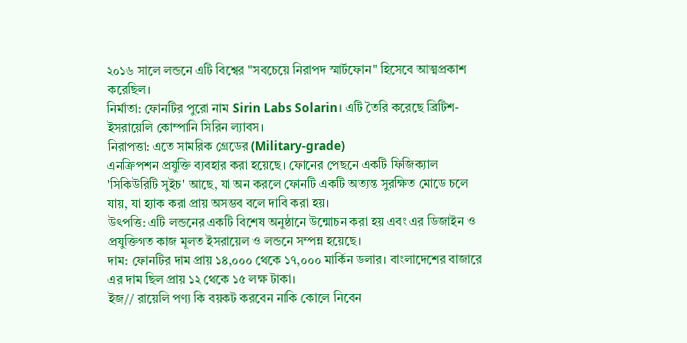২০১৬ সালে লন্ডনে এটি বিশ্বের "সবচেয়ে নিরাপদ স্মার্টফোন" হিসেবে আত্মপ্রকাশ করেছিল।
নির্মাতা: ফোনটির পুরো নাম Sirin Labs Solarin। এটি তৈরি করেছে ব্রিটিশ-ইসরায়েলি কোম্পানি সিরিন ল্যাবস।
নিরাপত্তা: এতে সামরিক গ্রেডের (Military-grade)
এনক্রিপশন প্রযুক্তি ব্যবহার করা হয়েছে। ফোনের পেছনে একটি ফিজিক্যাল 'সিকিউরিটি সুইচ' আছে, যা অন করলে ফোনটি একটি অত্যন্ত সুরক্ষিত মোডে চলে যায়, যা হ্যাক করা প্রায় অসম্ভব বলে দাবি করা হয়।
উৎপত্তি: এটি লন্ডনের একটি বিশেষ অনুষ্ঠানে উন্মোচন করা হয় এবং এর ডিজাইন ও প্রযুক্তিগত কাজ মূলত ইসরায়েল ও লন্ডনে সম্পন্ন হয়েছে।
দাম: ফোনটির দাম প্রায় ১৪,০০০ থেকে ১৭,০০০ মার্কিন ডলার। বাংলাদেশের বাজারে এর দাম ছিল প্রায় ১২ থেকে ১৫ লক্ষ টাকা।
ইজ// রায়েলি পণ্য কি বয়কট করবেন নাকি কোলে নিবেন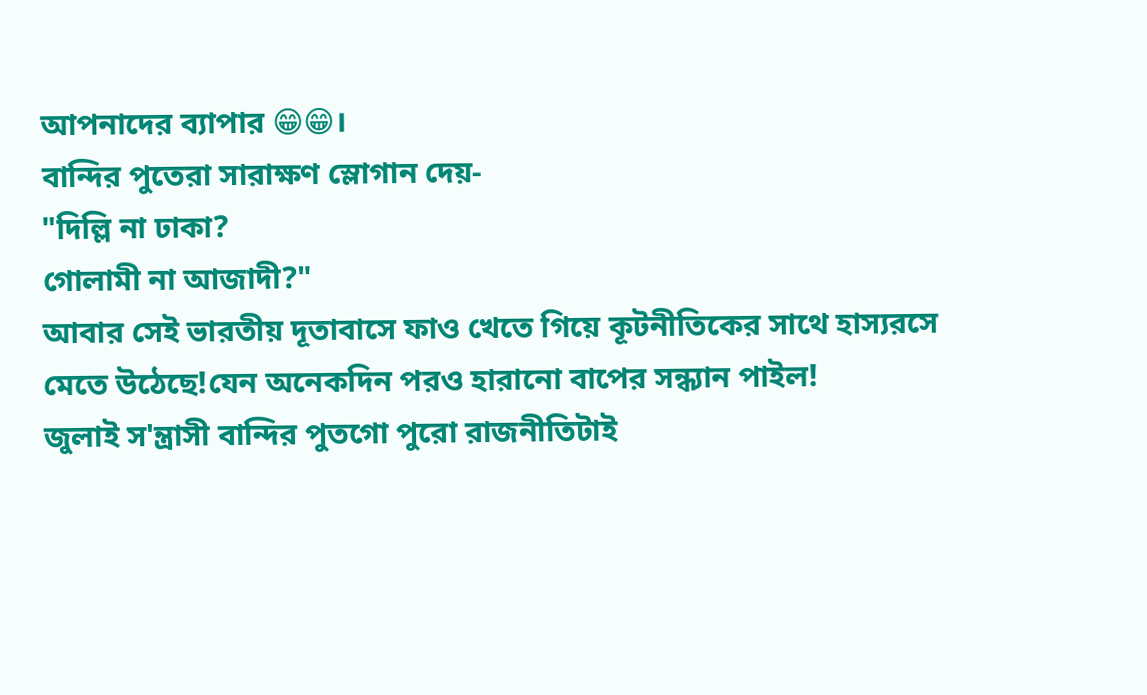আপনাদের ব্যাপার 😁😁।
বান্দির পুতেরা সারাক্ষণ স্লোগান দেয়-
"দিল্লি না ঢাকা?
গোলামী না আজাদী?"
আবার সেই ভারতীয় দূতাবাসে ফাও খেতে গিয়ে কূটনীতিকের সাথে হাস্যরসে মেতে উঠেছে!যেন অনেকদিন পরও হারানো বাপের সন্ধ্যান পাইল!
জুলাই স'ন্ত্রাসী বান্দির পুতগো পুরো রাজনীতিটাই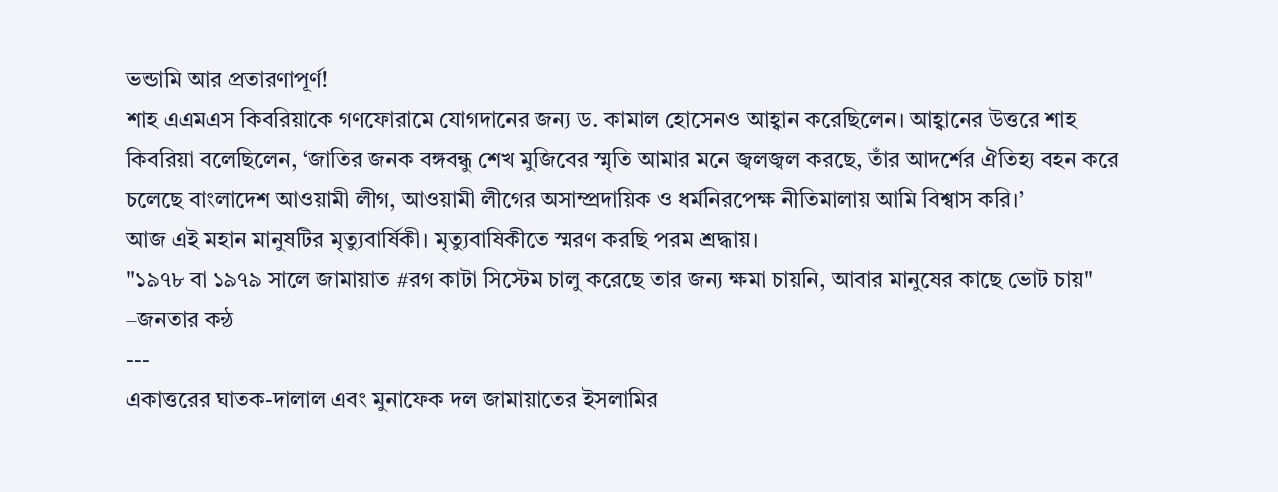ভন্ডামি আর প্রতারণাপূর্ণ!
শাহ এএমএস কিবরিয়াকে গণফোরামে যোগদানের জন্য ড. কামাল হোসেনও আহ্বান করেছিলেন। আহ্বানের উত্তরে শাহ কিবরিয়া বলেছিলেন, ‘জাতির জনক বঙ্গবন্ধু শেখ মুজিবের স্মৃতি আমার মনে জ্বলজ্বল করছে, তাঁর আদর্শের ঐতিহ্য বহন করে চলেছে বাংলাদেশ আওয়ামী লীগ, আওয়ামী লীগের অসাম্প্রদায়িক ও ধর্মনিরপেক্ষ নীতিমালায় আমি বিশ্বাস করি।’
আজ এই মহান মানুষটির মৃত্যুবার্ষিকী। মৃত্যুবাষিকীতে স্মরণ করছি পরম শ্রদ্ধায়।
"১৯৭৮ বা ১৯৭৯ সালে জামায়াত #রগ কাটা সিস্টেম চালু করেছে তার জন্য ক্ষমা চায়নি, আবার মানুষের কাছে ভোট চায়" –জনতার কন্ঠ
---
একাত্তরের ঘাতক-দালাল এবং মুনাফেক দল জামায়াতের ইসলামির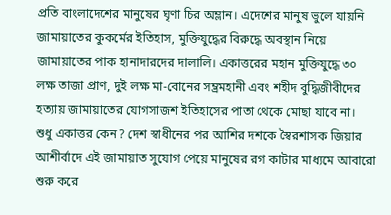প্রতি বাংলাদেশের মানুষের ঘৃণা চির অম্লান। এদেশের মানুষ ভুলে যায়নি জামায়াতের কুকর্মের ইতিহাস, মুক্তিযুদ্ধের বিরুদ্ধে অবস্থান নিয়ে জামায়াতের পাক হানাদারদের দালালি। একাত্তরের মহান মুক্তিযুদ্ধে ৩০ লক্ষ তাজা প্রাণ, দুই লক্ষ মা-বোনের সম্ভ্রমহানী এবং শহীদ বুদ্ধিজীবীদের হত্যায় জামায়াতের যোগসাজশ ইতিহাসের পাতা থেকে মোছা যাবে না।
শুধু একাত্তর কেন? দেশ স্বাধীনের পর আশির দশকে স্বৈরশাসক জিয়ার আশীর্বাদে এই জামায়াত সুযোগ পেয়ে মানুষের রগ কাটার মাধ্যমে আবারো শুরু করে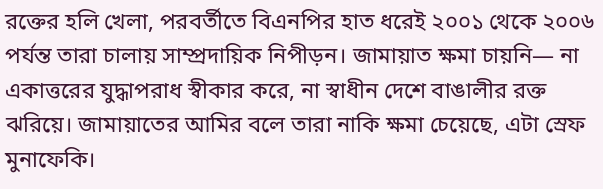রক্তের হলি খেলা, পরবর্তীতে বিএনপির হাত ধরেই ২০০১ থেকে ২০০৬ পর্যন্ত তারা চালায় সাম্প্রদায়িক নিপীড়ন। জামায়াত ক্ষমা চায়নি— না একাত্তরের যুদ্ধাপরাধ স্বীকার করে, না স্বাধীন দেশে বাঙালীর রক্ত ঝরিয়ে। জামায়াতের আমির বলে তারা নাকি ক্ষমা চেয়েছে, এটা স্রেফ মুনাফেকি।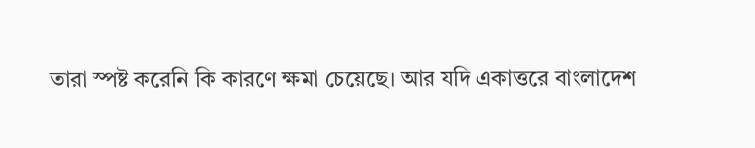তারা স্পষ্ট করেনি কি কারণে ক্ষমা চেয়েছে। আর যদি একাত্তরে বাংলাদেশ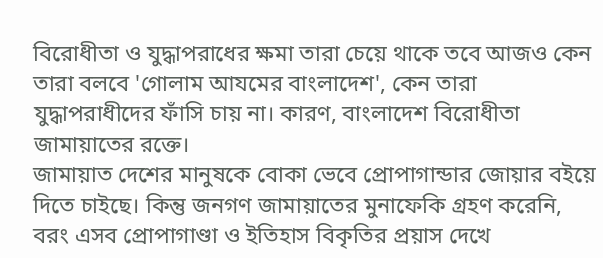বিরোধীতা ও যুদ্ধাপরাধের ক্ষমা তারা চেয়ে থাকে তবে আজও কেন তারা বলবে 'গোলাম আযমের বাংলাদেশ', কেন তারা যুদ্ধাপরাধীদের ফাঁসি চায় না। কারণ, বাংলাদেশ বিরোধীতা জামায়াতের রক্তে।
জামায়াত দেশের মানুষকে বোকা ভেবে প্রোপাগান্ডার জোয়ার বইয়ে দিতে চাইছে। কিন্তু জনগণ জামায়াতের মুনাফেকি গ্রহণ করেনি, বরং এসব প্রোপাগাণ্ডা ও ইতিহাস বিকৃতির প্রয়াস দেখে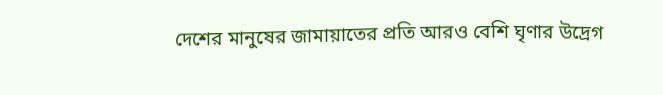দেশের মানুষের জামায়াতের প্রতি আরও বেশি ঘৃণার উদ্রেগ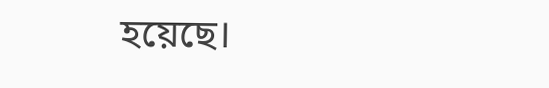হয়েছে।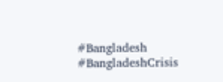#Bangladesh #BangladeshCrisis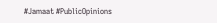#Jamaat #PublicOpinions